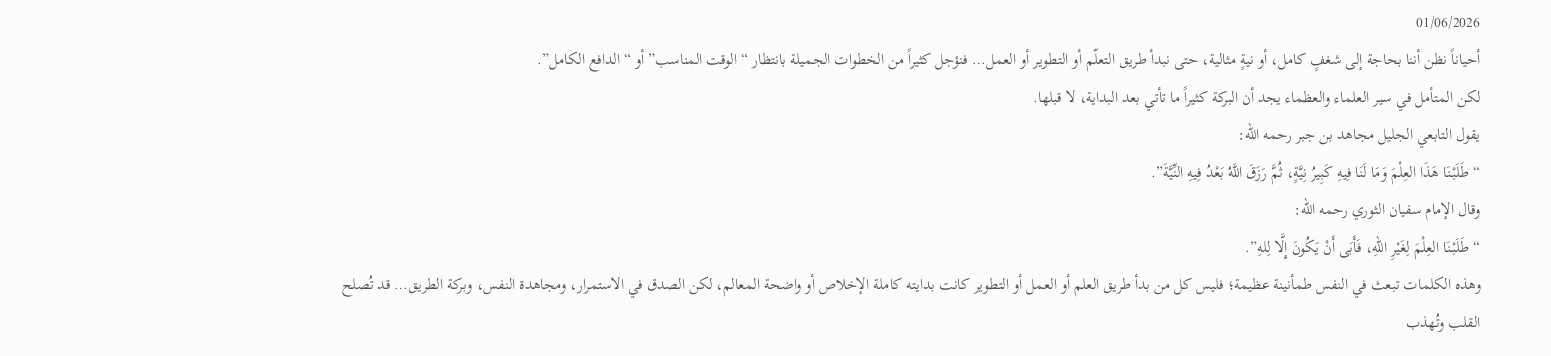01/06/2026
أحياناً نظن أننا بحاجة إلى شغفٍ كامل، أو نيةٍ مثالية، حتى نبدأ طريق التعلّم أو التطوير أو العمل… فنؤجل كثيراً من الخطوات الجميلة بانتظار “الوقت المناسب” أو “الدافع الكامل”.
لكن المتأمل في سير العلماء والعظماء يجد أن البركة كثيراً ما تأتي بعد البداية، لا قبلها.
يقول التابعي الجليل مجاهد بن جبر رحمه الله:
“طَلَبْنَا هَذَا العِلْمَ وَمَا لَنَا فِيهِ كَبِيرُ نِيَّةٍ، ثُمَّ رَزَقَ اللَّهُ بَعْدُ فِيهِ النِّيَّةَ”.
وقال الإمام سفيان الثوري رحمه الله:
“طَلَبْنَا العِلْمَ لِغَيْرِ اللهِ، فَأَبَى أَنْ يَكُونَ إِلَّا لِلهِ”.
وهذه الكلمات تبعث في النفس طمأنينة عظيمة؛ فليس كل من بدأ طريق العلم أو العمل أو التطوير كانت بدايته كاملة الإخلاص أو واضحة المعالم، لكن الصدق في الاستمرار، ومجاهدة النفس، وبركة الطريق… قد تُصلح القلب وتُهذب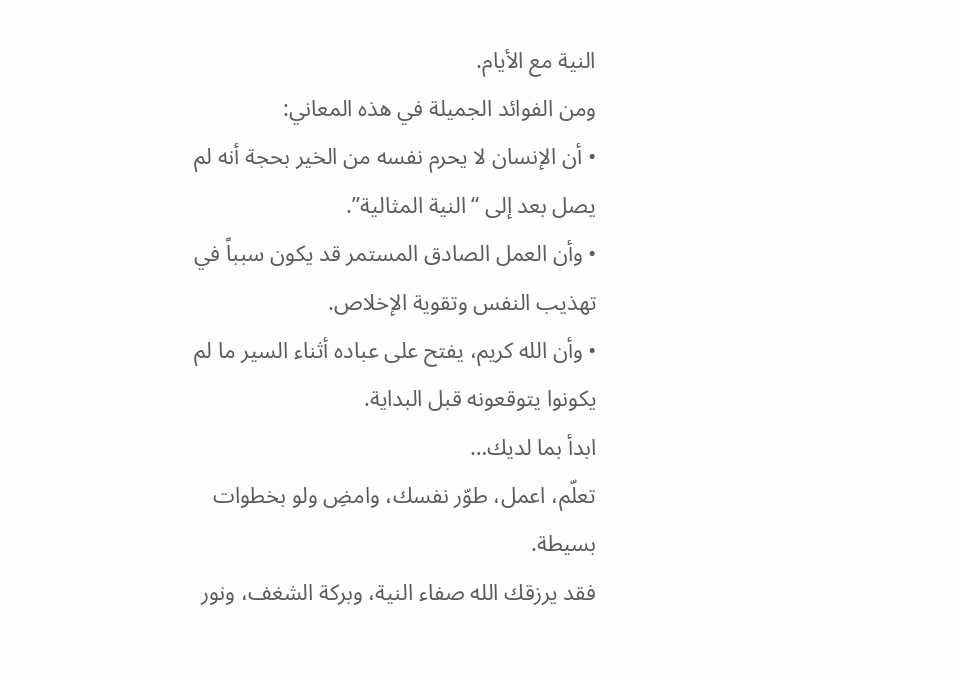النية مع الأيام.
ومن الفوائد الجميلة في هذه المعاني:
• أن الإنسان لا يحرم نفسه من الخير بحجة أنه لم يصل بعد إلى “النية المثالية”.
• وأن العمل الصادق المستمر قد يكون سبباً في تهذيب النفس وتقوية الإخلاص.
• وأن الله كريم، يفتح على عباده أثناء السير ما لم يكونوا يتوقعونه قبل البداية.
ابدأ بما لديك…
تعلّم، اعمل، طوّر نفسك، وامضِ ولو بخطوات بسيطة.
فقد يرزقك الله صفاء النية، وبركة الشغف، ونور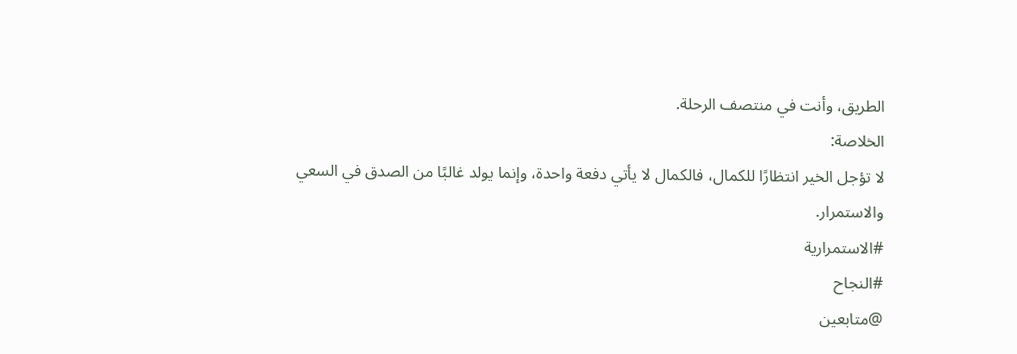الطريق، وأنت في منتصف الرحلة.
الخلاصة:
لا تؤجل الخير انتظارًا للكمال، فالكمال لا يأتي دفعة واحدة، وإنما يولد غالبًا من الصدق في السعي والاستمرار.
#الاستمرارية
#النجاح
@متابعين